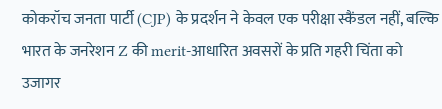कोकरॉच जनता पार्टी (CJP) के प्रदर्शन ने केवल एक परीक्षा स्कैंडल नहीं, बल्कि भारत के जनरेशन Z की merit‑आधारित अवसरों के प्रति गहरी चिंता को उजागर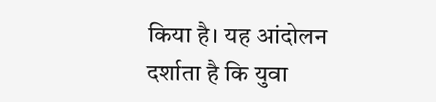किया है। यह आंदोलन दर्शाता है कि युवा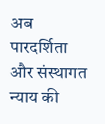अब पारदर्शिता और संस्थागत न्याय की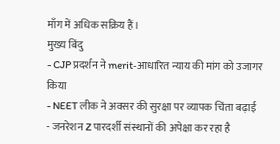माँग में अधिक सक्रिय हैं।
मुख्य बिंदु
- CJP प्रदर्शन ने merit‑आधारित न्याय की मांग को उजागर किया
- NEET लीक ने अवसर की सुरक्षा पर व्यापक चिंता बढ़ाई
- जनरेशन Z पारदर्शी संस्थानों की अपेक्षा कर रहा है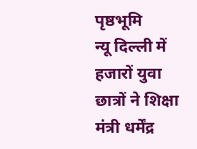पृष्ठभूमि
न्यू दिल्ली में हजारों युवा छात्रों ने शिक्षा मंत्री धर्मेंद्र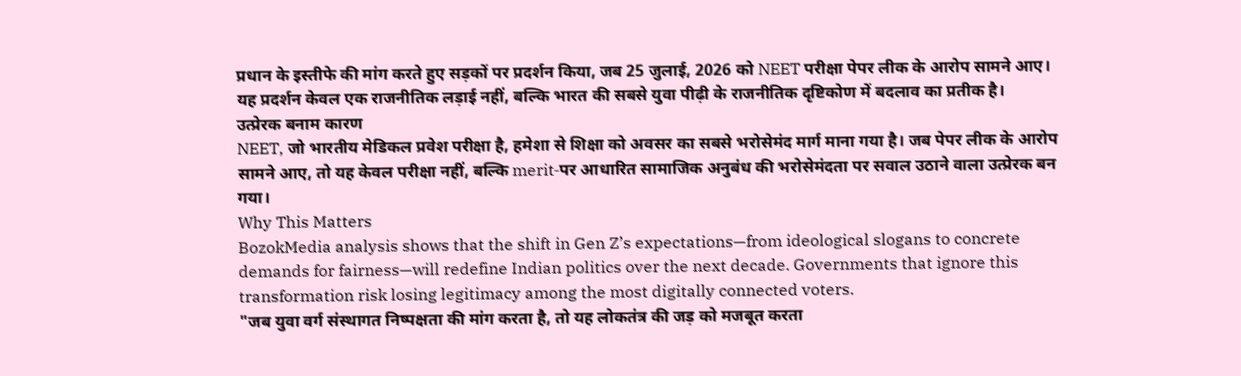प्रधान के इस्तीफे की मांग करते हुए सड़कों पर प्रदर्शन किया, जब 25 जुलाई, 2026 को NEET परीक्षा पेपर लीक के आरोप सामने आए। यह प्रदर्शन केवल एक राजनीतिक लड़ाई नहीं, बल्कि भारत की सबसे युवा पीढ़ी के राजनीतिक दृष्टिकोण में बदलाव का प्रतीक है।
उत्प्रेरक बनाम कारण
NEET, जो भारतीय मेडिकल प्रवेश परीक्षा है, हमेशा से शिक्षा को अवसर का सबसे भरोसेमंद मार्ग माना गया है। जब पेपर लीक के आरोप सामने आए, तो यह केवल परीक्षा नहीं, बल्कि merit‑पर आधारित सामाजिक अनुबंध की भरोसेमंदता पर सवाल उठाने वाला उत्प्रेरक बन गया।
Why This Matters
BozokMedia analysis shows that the shift in Gen Z’s expectations—from ideological slogans to concrete demands for fairness—will redefine Indian politics over the next decade. Governments that ignore this transformation risk losing legitimacy among the most digitally connected voters.
"जब युवा वर्ग संस्थागत निष्पक्षता की मांग करता है, तो यह लोकतंत्र की जड़ को मजबूत करता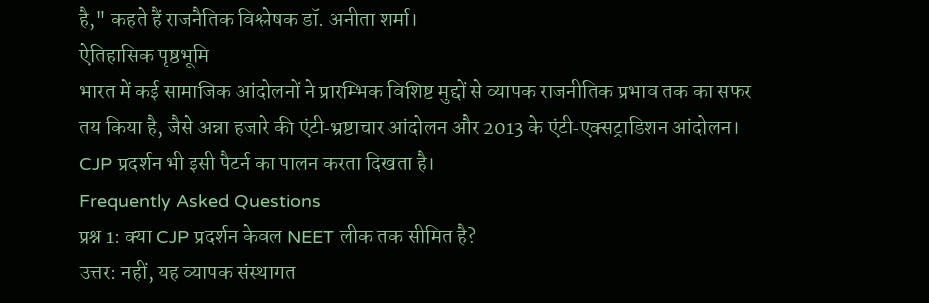है," कहते हैं राजनैतिक विश्लेषक डॉ. अनीता शर्मा।
ऐतिहासिक पृष्ठभूमि
भारत में कई सामाजिक आंदोलनों ने प्रारम्भिक विशिष्ट मुद्दों से व्यापक राजनीतिक प्रभाव तक का सफर तय किया है, जैसे अन्ना हजारे की एंटी‑भ्रष्टाचार आंदोलन और 2013 के एंटी‑एक्सट्राडिशन आंदोलन। CJP प्रदर्शन भी इसी पैटर्न का पालन करता दिखता है।
Frequently Asked Questions
प्रश्न 1: क्या CJP प्रदर्शन केवल NEET लीक तक सीमित है?
उत्तर: नहीं, यह व्यापक संस्थागत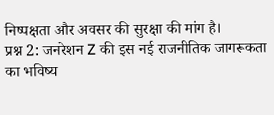निष्पक्षता और अवसर की सुरक्षा की मांग है।
प्रश्न 2: जनरेशन Z की इस नई राजनीतिक जागरूकता का भविष्य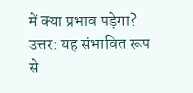में क्या प्रभाव पड़ेगा?
उत्तर: यह संभावित रूप से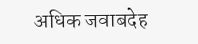अधिक जवाबदेह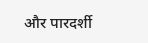और पारदर्शी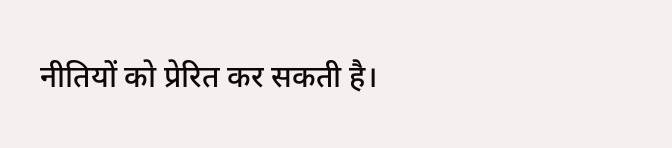नीतियों को प्रेरित कर सकती है।